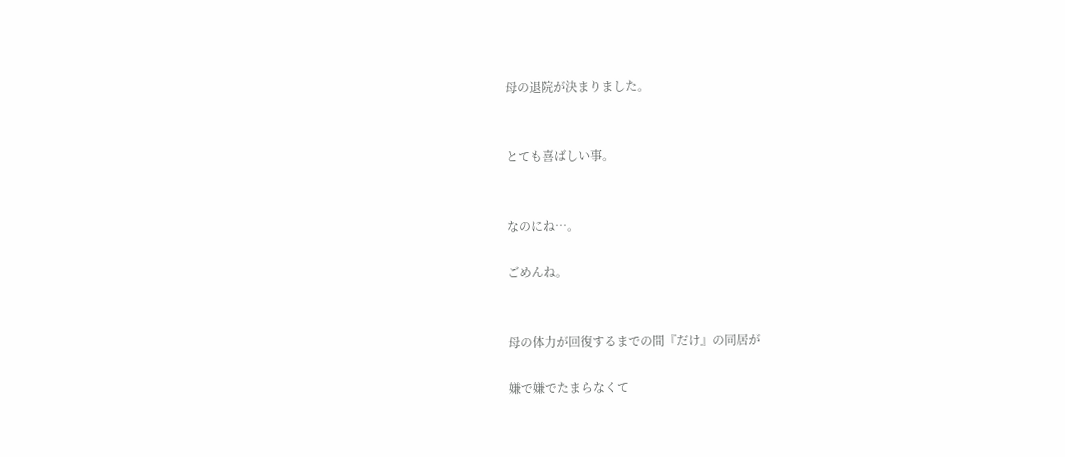母の退院が決まりました。


とても喜ばしい事。


なのにね…。

ごめんね。


母の体力が回復するまでの間『だけ』の同居が

嫌で嫌でたまらなくて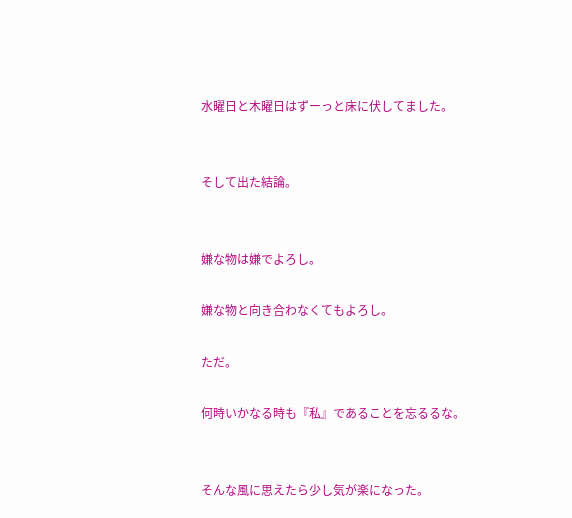水曜日と木曜日はずーっと床に伏してました。


そして出た結論。


嫌な物は嫌でよろし。

嫌な物と向き合わなくてもよろし。

ただ。

何時いかなる時も『私』であることを忘るるな。


そんな風に思えたら少し気が楽になった。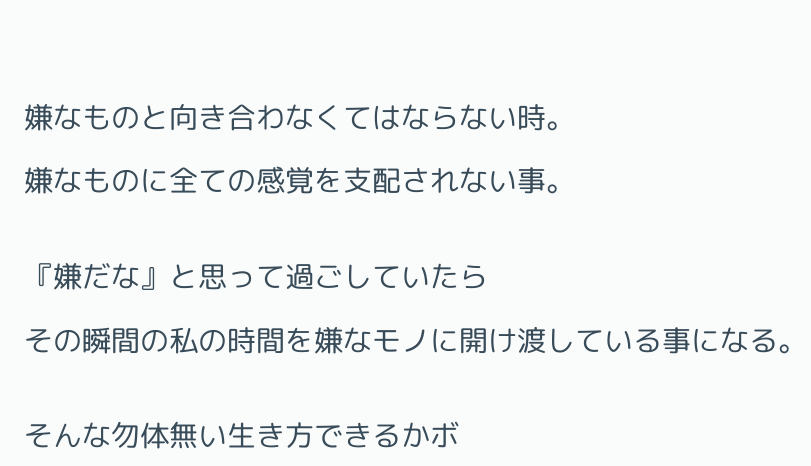嫌なものと向き合わなくてはならない時。

嫌なものに全ての感覚を支配されない事。


『嫌だな』と思って過ごしていたら

その瞬間の私の時間を嫌なモノに開け渡している事になる。


そんな勿体無い生き方できるかボ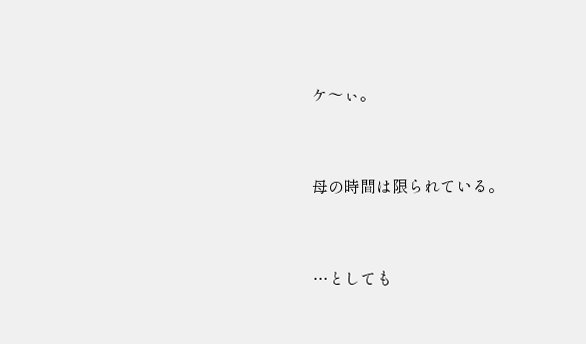ケ〜ぃ。


母の時間は限られている。


…としても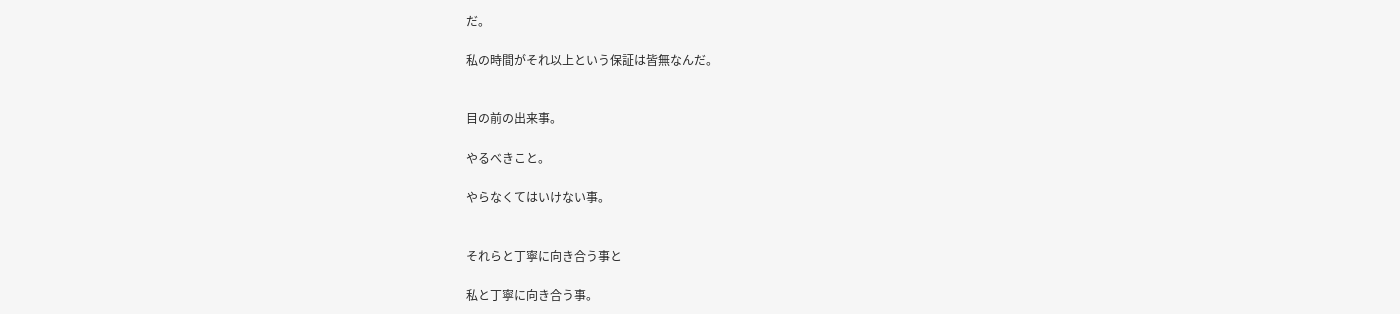だ。

私の時間がそれ以上という保証は皆無なんだ。


目の前の出来事。

やるべきこと。

やらなくてはいけない事。


それらと丁寧に向き合う事と

私と丁寧に向き合う事。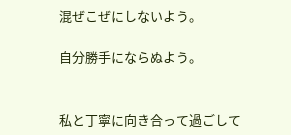混ぜこぜにしないよう。

自分勝手にならぬよう。


私と丁寧に向き合って過ごして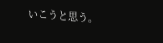いこうと思う。